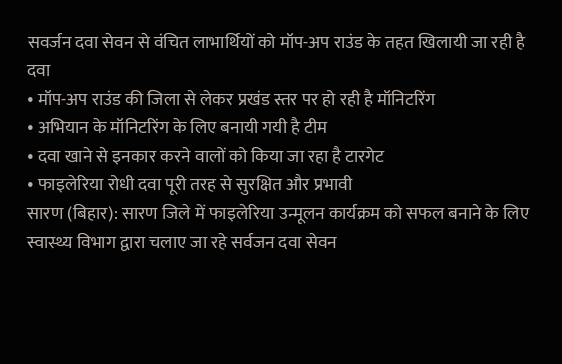सवर्जन दवा सेवन से वंचित लाभार्थियों को मॉप-अप राउंड के तहत खिलायी जा रही है दवा
• मॉप-अप राउंड की जिला से लेकर प्रखंड स्तर पर हो रही है मॉनिटरिंग
• अभियान के मॉनिटरिंग के लिए बनायी गयी है टीम
• दवा खाने से इनकार करने वालों को किया जा रहा है टारगेट
• फाइलेरिया रोधी दवा पूरी तरह से सुरक्षित और प्रभावी
सारण (बिहार): सारण जिले में फाइलेरिया उन्मूलन कार्यक्रम को सफल बनाने के लिए स्वास्थ्य विभाग द्वारा चलाए जा रहे सर्वजन दवा सेवन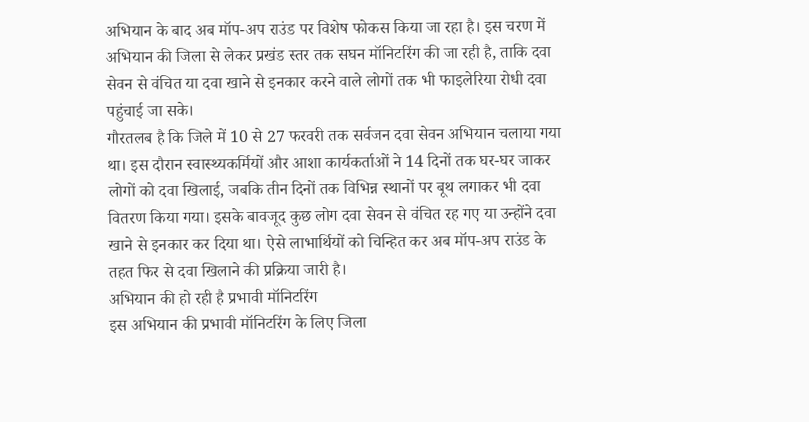अभियान के बाद अब मॉप-अप राउंड पर विशेष फोकस किया जा रहा है। इस चरण में अभियान की जिला से लेकर प्रखंड स्तर तक सघन मॉनिटरिंग की जा रही है, ताकि दवा सेवन से वंचित या दवा खाने से इनकार करने वाले लोगों तक भी फाइलेरिया रोधी दवा पहुंचाई जा सके।
गौरतलब है कि जिले में 10 से 27 फरवरी तक सर्वजन दवा सेवन अभियान चलाया गया था। इस दौरान स्वास्थ्यकर्मियों और आशा कार्यकर्ताओं ने 14 दिनों तक घर-घर जाकर लोगों को दवा खिलाई, जबकि तीन दिनों तक विभिन्न स्थानों पर बूथ लगाकर भी दवा वितरण किया गया। इसके बावजूद कुछ लोग दवा सेवन से वंचित रह गए या उन्होंने दवा खाने से इनकार कर दिया था। ऐसे लाभार्थियों को चिन्हित कर अब मॉप-अप राउंड के तहत फिर से दवा खिलाने की प्रक्रिया जारी है।
अभियान की हो रही है प्रभावी मॉनिटरिंग
इस अभियान की प्रभावी मॉनिटरिंग के लिए जिला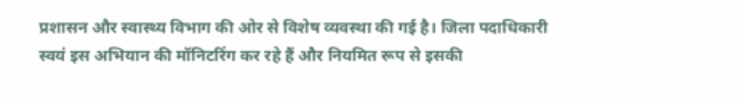प्रशासन और स्वास्थ्य विभाग की ओर से विशेष व्यवस्था की गई है। जिला पदाधिकारी स्वयं इस अभियान की मॉनिटरिंग कर रहे हैं और नियमित रूप से इसकी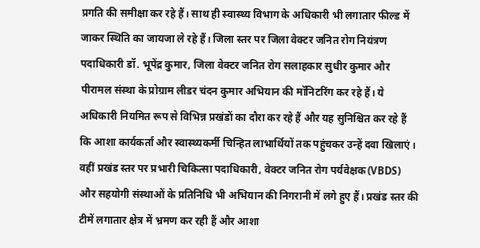प्रगति की समीक्षा कर रहे हैं। साथ ही स्वास्थ्य विभाग के अधिकारी भी लगातार फील्ड में जाकर स्थिति का जायजा ले रहे हैं। जिला स्तर पर जिला वेक्टर जनित रोग नियंत्रण पदाधिकारी डॉ. भूपेंद्र कुमार, जिला वेक्टर जनित रोग सलाहकार सुधीर कुमार और पीरामल संस्था के प्रोग्राम लीडर चंदन कुमार अभियान की मॉनिटरिंग कर रहे हैं। ये अधिकारी नियमित रूप से विभिन्न प्रखंडों का दौरा कर रहे हैं और यह सुनिश्चित कर रहे हैं कि आशा कार्यकर्ता और स्वास्थ्यकर्मी चिन्हित लाभार्थियों तक पहुंचकर उन्हें दवा खिलाएं।
वहीं प्रखंड स्तर पर प्रभारी चिकित्सा पदाधिकारी, वेक्टर जनित रोग पर्यवेक्षक (VBDS) और सहयोगी संस्थाओं के प्रतिनिधि भी अभियान की निगरानी में लगे हुए हैं। प्रखंड स्तर की टीमें लगातार क्षेत्र में भ्रमण कर रही हैं और आशा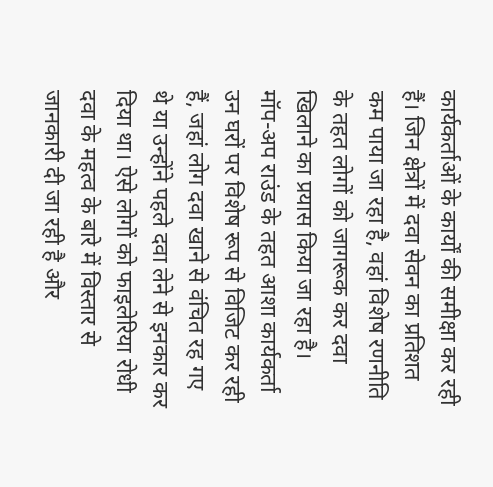कार्यकर्ताओं के कार्यों की समीक्षा कर रही हैं। जिन क्षेत्रों में दवा सेवन का प्रतिशत कम पाया जा रहा है, वहां विशेष रणनीति के तहत लोगों को जागरूक कर दवा खिलाने का प्रयास किया जा रहा है।
मॉप-अप राउंड के तहत आशा कार्यकर्ता उन घरों पर विशेष रूप से विजिट कर रही हैं, जहां लोग दवा खाने से वंचित रह गए थे या उन्होंने पहले दवा लेने से इनकार कर दिया था। ऐसे लोगों को फाइलेरिया रोधी दवा के महत्व के बारे में विस्तार से जानकारी दी जा रही है और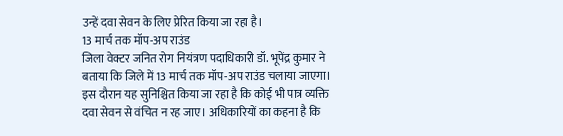उन्हें दवा सेवन के लिए प्रेरित किया जा रहा है।
13 मार्च तक मॉप-अप राउंड
जिला वेक्टर जनित रोग नियंत्रण पदाधिकारी डॉ. भूपेंद्र कुमार ने बताया कि जिले में 13 मार्च तक मॉप-अप राउंड चलाया जाएगा। इस दौरान यह सुनिश्चित किया जा रहा है कि कोई भी पात्र व्यक्ति दवा सेवन से वंचित न रह जाए। अधिकारियों का कहना है कि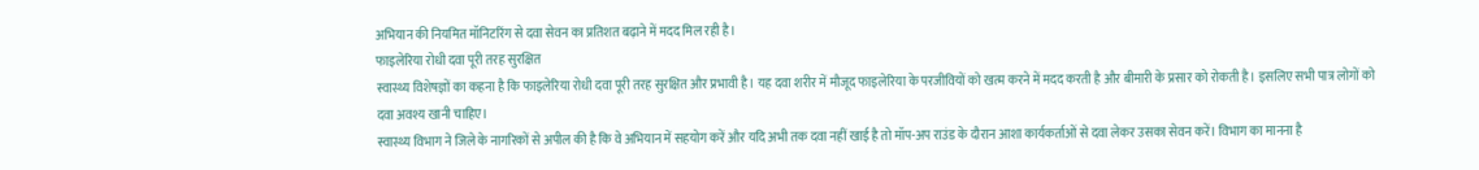अभियान की नियमित मॉनिटरिंग से दवा सेवन का प्रतिशत बढ़ाने में मदद मिल रही है।
फाइलेरिया रोधी दवा पूरी तरह सुरक्षित
स्वास्थ्य विशेषज्ञों का कहना है कि फाइलेरिया रोधी दवा पूरी तरह सुरक्षित और प्रभावी है। यह दवा शरीर में मौजूद फाइलेरिया के परजीवियों को खत्म करने में मदद करती है और बीमारी के प्रसार को रोकती है। इसलिए सभी पात्र लोगों को दवा अवश्य खानी चाहिए।
स्वास्थ्य विभाग ने जिले के नागरिकों से अपील की है कि वे अभियान में सहयोग करें और यदि अभी तक दवा नहीं खाई है तो मॉप-अप राउंड के दौरान आशा कार्यकर्ताओं से दवा लेकर उसका सेवन करें। विभाग का मानना है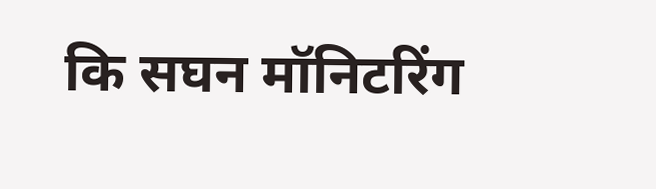कि सघन मॉनिटरिंग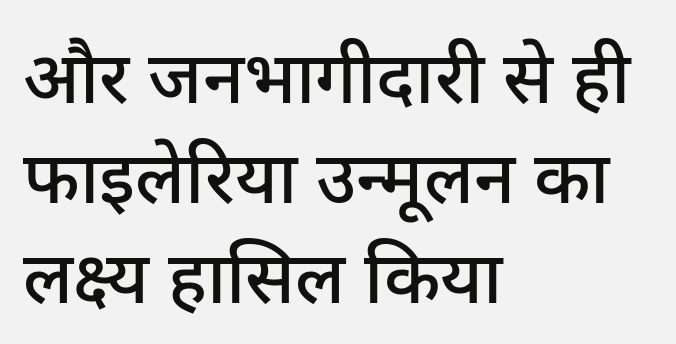और जनभागीदारी से ही फाइलेरिया उन्मूलन का लक्ष्य हासिल किया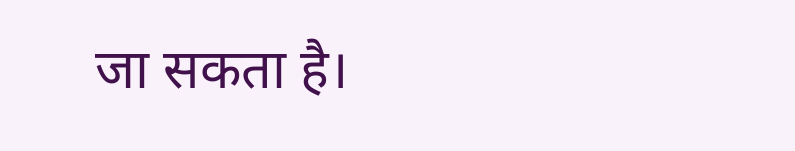जा सकता है।